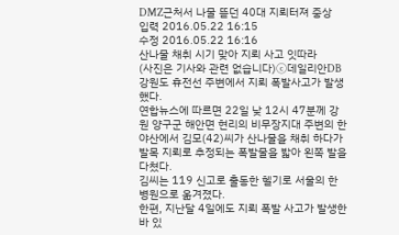DMZ근처서 나물 뜯던 40대 지뢰터져 중상
입력 2016.05.22 16:15
수정 2016.05.22 16:16
산나물 채취 시기 맞아 지뢰 사고 잇따라
(사진은 기사와 관련 없습니다)ⓒ데일리안DB
강원도 휴전선 주변에서 지뢰 폭발사고가 발생했다.
연합뉴스에 따르면 22일 낮 12시 47분께 강원 양구군 해안면 현리의 비무장지대 주변의 한 야산에서 김모(42)씨가 산나물을 채취 하다가 발목 지뢰로 추정되는 폭발물을 밟아 왼쪽 발을 다쳤다.
김씨는 119 신고로 출동한 헬기로 서울의 한 병원으로 옮겨졌다.
한편, 지난달 4일에도 지뢰 폭발 사고가 발생한 바 있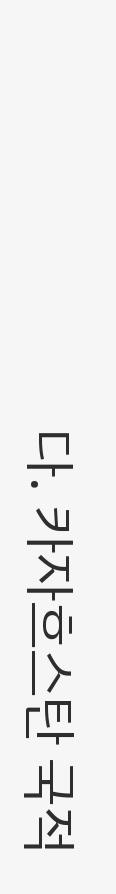다. 카자흐스탄 국적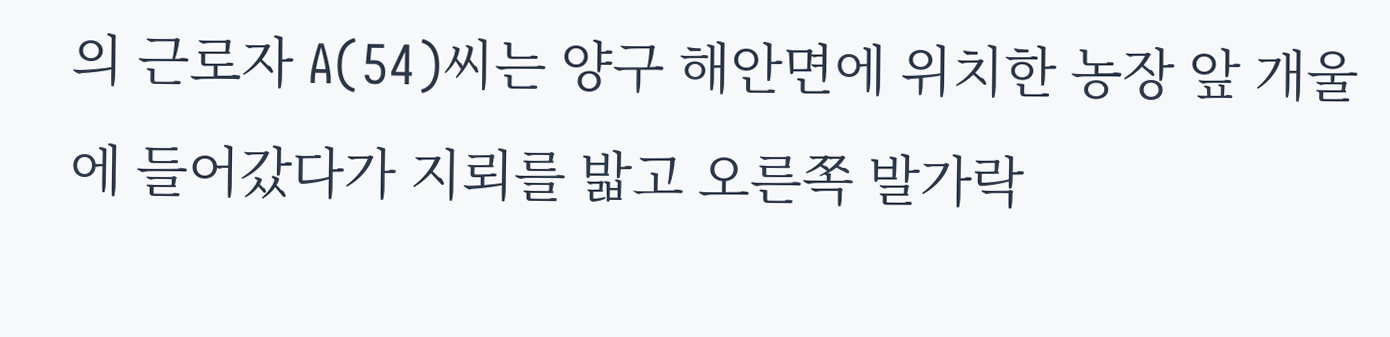의 근로자 A(54)씨는 양구 해안면에 위치한 농장 앞 개울에 들어갔다가 지뢰를 밟고 오른쪽 발가락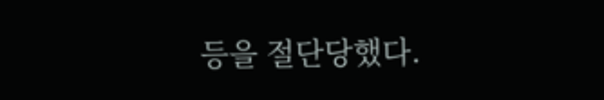등을 절단당했다.